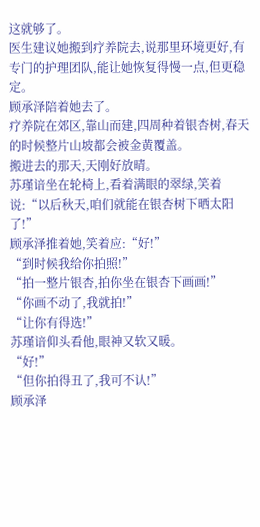这就够了。
医生建议她搬到疗养院去,说那里环境更好,有专门的护理团队,能让她恢复得慢一点,但更稳定。
顾承泽陪着她去了。
疗养院在郊区,靠山而建,四周种着银杏树,春天的时候整片山坡都会被金黄覆盖。
搬进去的那天,天刚好放晴。
苏瑾谙坐在轮椅上,看着满眼的翠绿,笑着说:“以后秋天,咱们就能在银杏树下晒太阳了!”
顾承泽推着她,笑着应:“好!”
“到时候我给你拍照!”
“拍一整片银杏,拍你坐在银杏下画画!”
“你画不动了,我就拍!”
“让你有得选!”
苏瑾谙仰头看他,眼神又软又暖。
“好!”
“但你拍得丑了,我可不认!”
顾承泽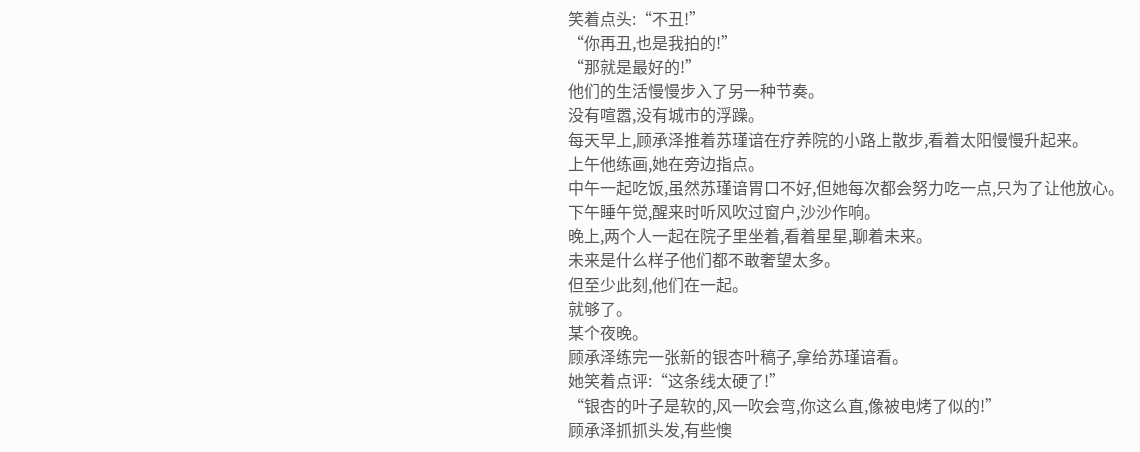笑着点头:“不丑!”
“你再丑,也是我拍的!”
“那就是最好的!”
他们的生活慢慢步入了另一种节奏。
没有喧嚣,没有城市的浮躁。
每天早上,顾承泽推着苏瑾谙在疗养院的小路上散步,看着太阳慢慢升起来。
上午他练画,她在旁边指点。
中午一起吃饭,虽然苏瑾谙胃口不好,但她每次都会努力吃一点,只为了让他放心。
下午睡午觉,醒来时听风吹过窗户,沙沙作响。
晚上,两个人一起在院子里坐着,看着星星,聊着未来。
未来是什么样子他们都不敢奢望太多。
但至少此刻,他们在一起。
就够了。
某个夜晚。
顾承泽练完一张新的银杏叶稿子,拿给苏瑾谙看。
她笑着点评:“这条线太硬了!”
“银杏的叶子是软的,风一吹会弯,你这么直,像被电烤了似的!”
顾承泽抓抓头发,有些懊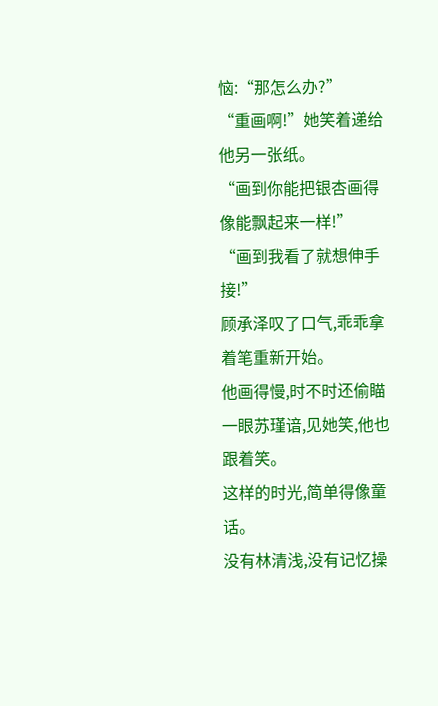恼:“那怎么办?”
“重画啊!”她笑着递给他另一张纸。
“画到你能把银杏画得像能飘起来一样!”
“画到我看了就想伸手接!”
顾承泽叹了口气,乖乖拿着笔重新开始。
他画得慢,时不时还偷瞄一眼苏瑾谙,见她笑,他也跟着笑。
这样的时光,简单得像童话。
没有林清浅,没有记忆操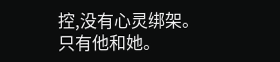控,没有心灵绑架。
只有他和她。